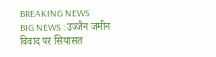BREAKING NEWS
BIG NEWS : उज्जैन जमीन विवाद पर सियासत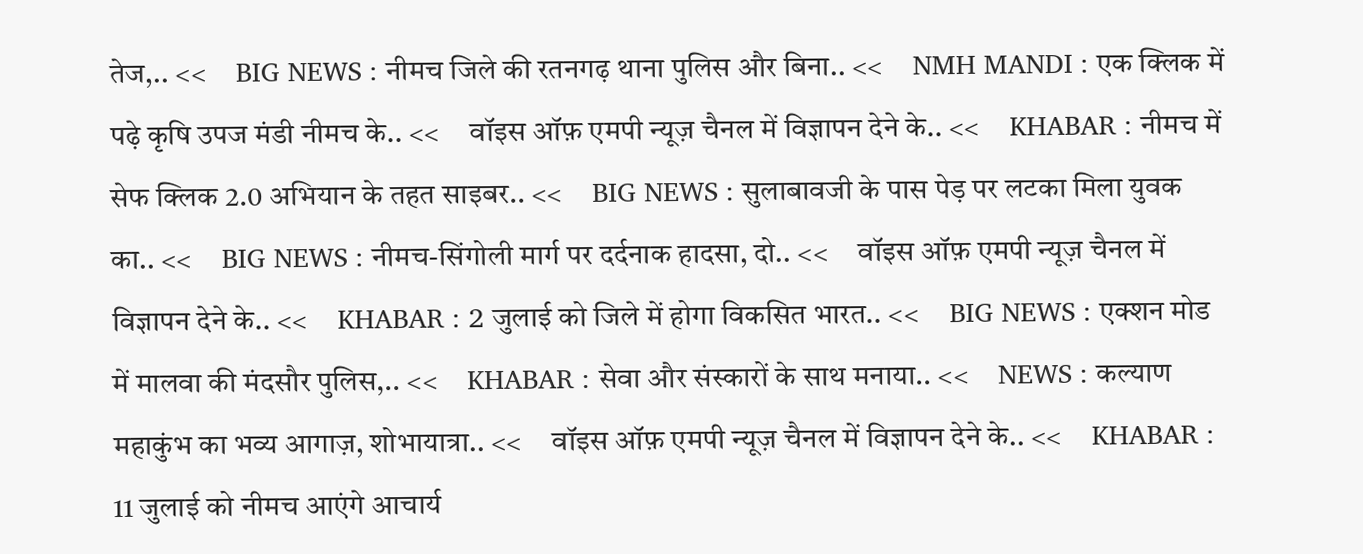तेज,.. <<     BIG NEWS : नीमच जिले की रतनगढ़ थाना पुलिस और बिना.. <<     NMH MANDI : एक क्लिक में पढ़े कृषि उपज मंडी नीमच के.. <<     वॉइस ऑफ़ एमपी न्यूज़ चैनल में विज्ञापन देने के.. <<     KHABAR : नीमच में सेफ क्लिक 2.0 अभियान के तहत साइबर.. <<     BIG NEWS : सुलाबावजी के पास पेड़ पर लटका मिला युवक का.. <<     BIG NEWS : नीमच-सिंगोली मार्ग पर दर्दनाक हादसा, दो.. <<     वॉइस ऑफ़ एमपी न्यूज़ चैनल में विज्ञापन देने के.. <<     KHABAR : 2 जुलाई को जिले में होगा विकसित भारत.. <<     BIG NEWS : एक्शन मोड में मालवा की मंदसौर पुलिस,.. <<     KHABAR : सेवा और संस्कारों के साथ मनाया.. <<     NEWS : कल्याण महाकुंभ का भव्य आगाज़, शोभायात्रा.. <<     वॉइस ऑफ़ एमपी न्यूज़ चैनल में विज्ञापन देने के.. <<     KHABAR : 11 जुलाई को नीमच आएंगे आचार्य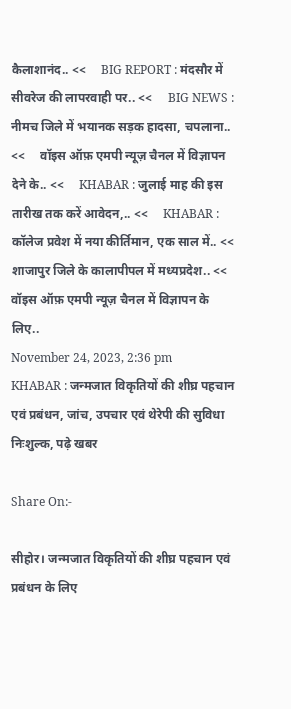कैलाशानंद.. <<     BIG REPORT : मंदसौर में सीवरेज की लापरवाही पर.. <<     BIG NEWS : नीमच जिले में भयानक सड़क हादसा, चपलाना.. <<     वॉइस ऑफ़ एमपी न्यूज़ चैनल में विज्ञापन देने के.. <<     KHABAR : जुलाई माह की इस तारीख तक करें आवेदन,.. <<     KHABAR : कॉलेज प्रवेश में नया कीर्तिमान, एक साल में.. <<     शाजापुर जिले के कालापीपल में मध्यप्रदेश.. <<
वॉइस ऑफ़ एमपी न्यूज़ चैनल में विज्ञापन के लिए..
November 24, 2023, 2:36 pm
KHABAR : जन्मजात विकृतियों की शीघ्र पहचान एवं प्रबंधन, जांच, उपचार एवं थेरेपी की सुविधा निःशुल्क, पढ़े खबर

Share On:-

सीहोर। जन्मजात विकृतियों की शीघ्र पहचान एवं प्रबंधन के लिए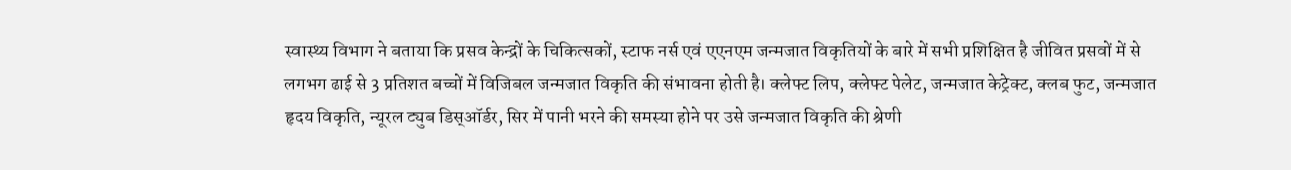स्वास्थ्य विभाग ने बताया कि प्रसव केन्द्रों के चिकित्सकों, स्टाफ नर्स एवं एएनएम जन्मजात विकृतियों के बारे में सभी प्रशिक्षित है जीवित प्रसवों में से लगभग ढाई से 3 प्रतिशत बच्चों में विजिबल जन्मजात विकृति की संभावना होती है। क्लेफ्ट लिप, क्लेफ्ट पेलेट, जन्मजात केट्रेक्ट, क्लब फुट, जन्मजात हृदय विकृति, न्यूरल ट्युब डिस्ऑर्डर, सिर में पानी भरने की समस्या होने पर उसे जन्मजात विकृति की श्रेणी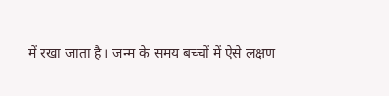में रखा जाता है। जन्म के समय बच्चों में ऐसे लक्षण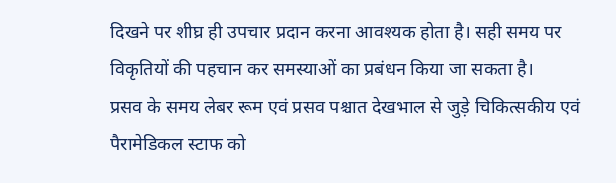दिखने पर शीघ्र ही उपचार प्रदान करना आवश्यक होता है। सही समय पर विकृतियों की पहचान कर समस्याओं का प्रबंधन किया जा सकता है।
प्रसव के समय लेबर रूम एवं प्रसव पश्चात देखभाल से जुड़े चिकित्सकीय एवं पैरामेडिकल स्टाफ को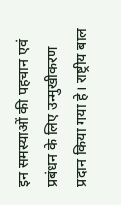इन समस्याओं की पहचान एवं प्रबंधन के लिए उन्मुखीकरण प्रदान किया गया हे। राष्ट्रीय बाल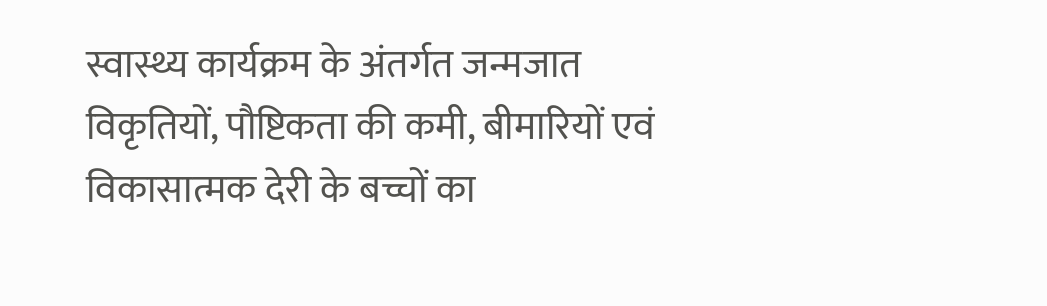स्वास्थ्य कार्यक्रम के अंतर्गत जन्मजात विकृतियों, पौष्टिकता की कमी, बीमारियों एवं विकासात्मक देरी के बच्चों का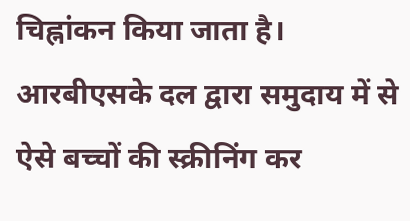चिह्नांकन किया जाता है। आरबीएसके दल द्वारा समुदाय में से ऐसे बच्चों की स्क्रीनिंग कर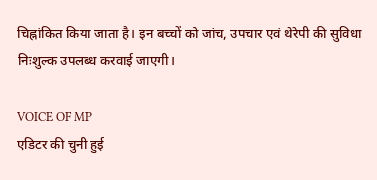चिह्नांकित किया जाता है। इन बच्चों को जांच, उपचार एवं थेरेपी की सुविधा निःशुल्क उपलब्ध करवाई जाएगी।

VOICE OF MP
एडिटर की चुनी हुई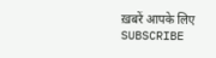ख़बरें आपके लिए
SUBSCRIBE